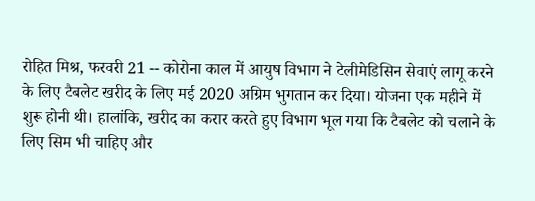रोहित मिश्र, फरवरी 21 -- कोरोना काल में आयुष विभाग ने टेलीमेडिसिन सेवाएं लागू करने के लिए टैबलेट खरीद के लिए मई 2020 अग्रिम भुगतान कर दिया। योजना एक महीने में शुरू होनी थी। हालांकि, खरीद का करार करते हुए विभाग भूल गया कि टैबलेट को चलाने के लिए सिम भी चाहिए और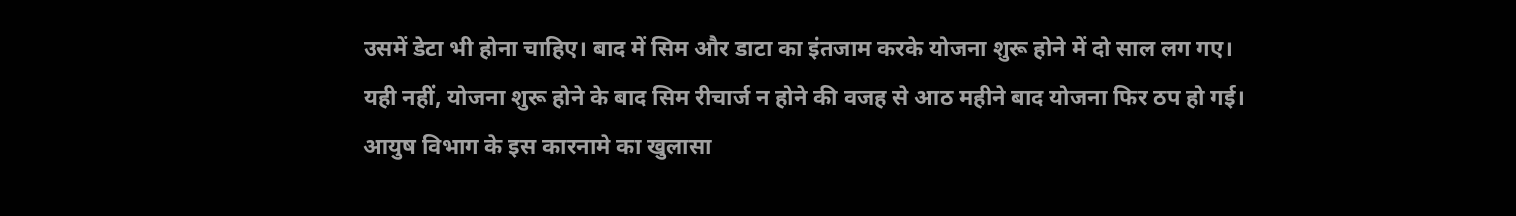उसमें डेटा भी होना चाहिए। बाद में सिम और डाटा का इंतजाम करके योजना शुरू होने में दो साल लग गए। यही नहीं, योजना शुरू होने के बाद सिम रीचार्ज न होने की वजह से आठ महीने बाद योजना फिर ठप हो गई। आयुष विभाग के इस कारनामे का खुलासा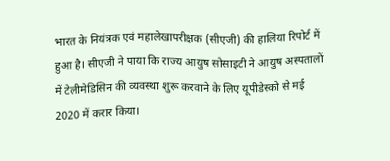भारत के नियंत्रक एवं महालेखापरीक्षक (सीएजी) की हालिया रिपोर्ट में हुआ है। सीएजी ने पाया कि राज्य आयुष सोसाइटी ने आयुष अस्पतालों में टेलीमेडिसिन की व्यवस्था शुरू करवाने के लिए यूपीडेस्को से मई 2020 में करार किया।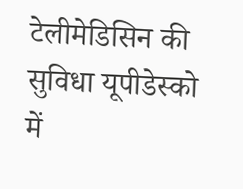टेलीमेडिसिन की सुविधा यूपीडेस्को में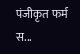पंजीकृत फर्म स...